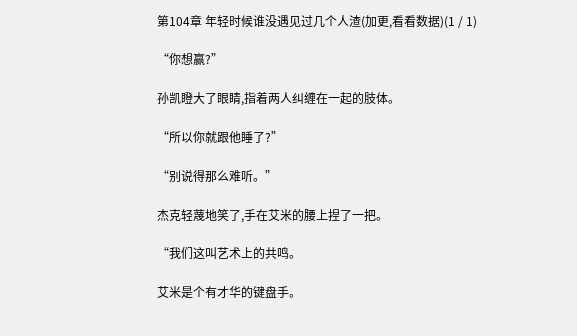第104章 年轻时候谁没遇见过几个人渣(加更,看看数据)(1 / 1)

“你想赢?”

孙凯瞪大了眼睛,指着两人纠缠在一起的肢体。

“所以你就跟他睡了?”

“别说得那么难听。”

杰克轻蔑地笑了,手在艾米的腰上捏了一把。

“我们这叫艺术上的共鸣。

艾米是个有才华的键盘手。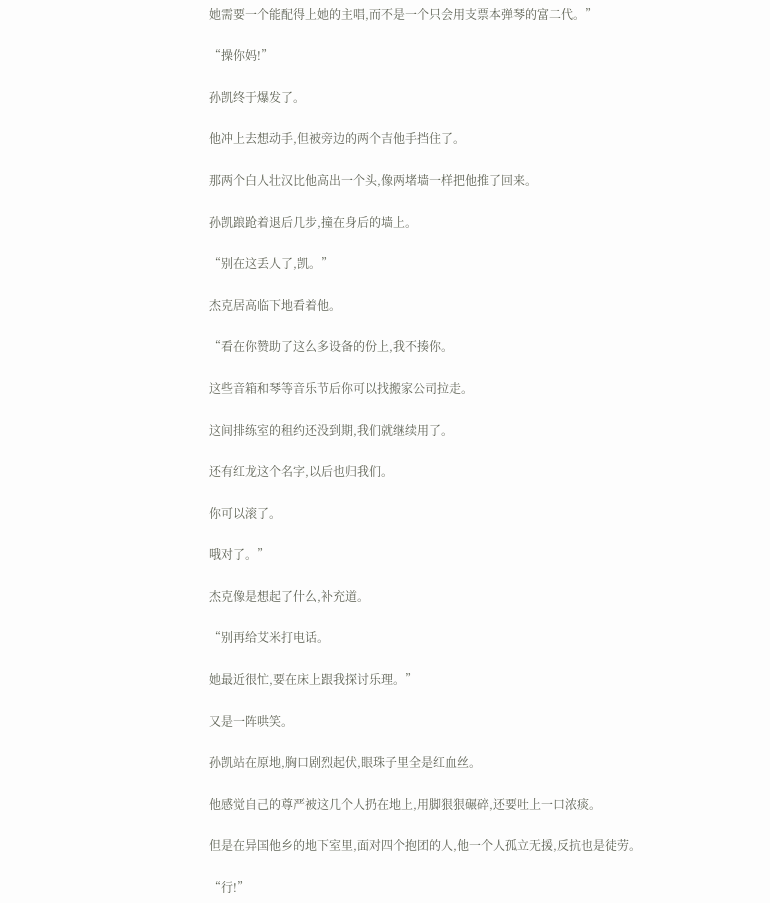她需要一个能配得上她的主唱,而不是一个只会用支票本弹琴的富二代。”

“操你妈!”

孙凯终于爆发了。

他冲上去想动手,但被旁边的两个吉他手挡住了。

那两个白人壮汉比他高出一个头,像两堵墙一样把他推了回来。

孙凯踉跄着退后几步,撞在身后的墙上。

“别在这丢人了,凯。”

杰克居高临下地看着他。

“看在你赞助了这么多设备的份上,我不揍你。

这些音箱和琴等音乐节后你可以找搬家公司拉走。

这间排练室的租约还没到期,我们就继续用了。

还有红龙这个名字,以后也归我们。

你可以滚了。

哦对了。”

杰克像是想起了什么,补充道。

“别再给艾米打电话。

她最近很忙,要在床上跟我探讨乐理。”

又是一阵哄笑。

孙凯站在原地,胸口剧烈起伏,眼珠子里全是红血丝。

他感觉自己的尊严被这几个人扔在地上,用脚狠狠碾碎,还要吐上一口浓痰。

但是在异国他乡的地下室里,面对四个抱团的人,他一个人孤立无援,反抗也是徒劳。

“行!”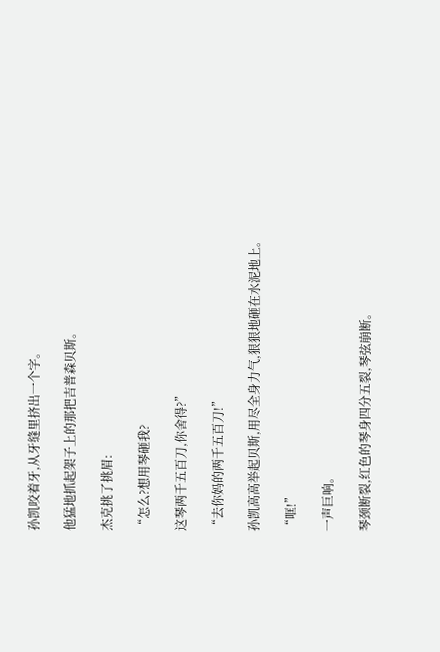孙凯咬着牙,从牙缝里挤出一个字。

他猛地抓起架子上的那把吉普森贝斯。

杰克挑了挑眉:

“怎么?想用琴砸我?

这琴两千五百刀,你舍得?”

“去你妈的两千五百刀!”

孙凯高高举起贝斯,用尽全身力气,狠狠地砸在水泥地上。

“哐!”

一声巨响。

琴颈断裂,红色的琴身四分五裂,琴弦崩断。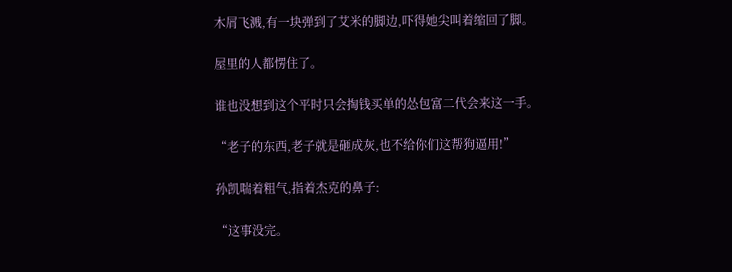木屑飞溅,有一块弹到了艾米的脚边,吓得她尖叫着缩回了脚。

屋里的人都愣住了。

谁也没想到这个平时只会掏钱买单的怂包富二代会来这一手。

“老子的东西,老子就是砸成灰,也不给你们这帮狗逼用!”

孙凯喘着粗气,指着杰克的鼻子:

“这事没完。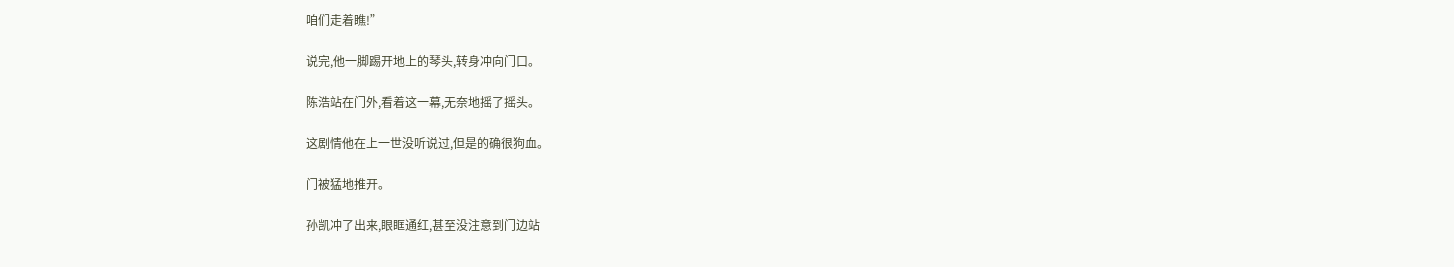咱们走着瞧!”

说完,他一脚踢开地上的琴头,转身冲向门口。

陈浩站在门外,看着这一幕,无奈地摇了摇头。

这剧情他在上一世没听说过,但是的确很狗血。

门被猛地推开。

孙凯冲了出来,眼眶通红,甚至没注意到门边站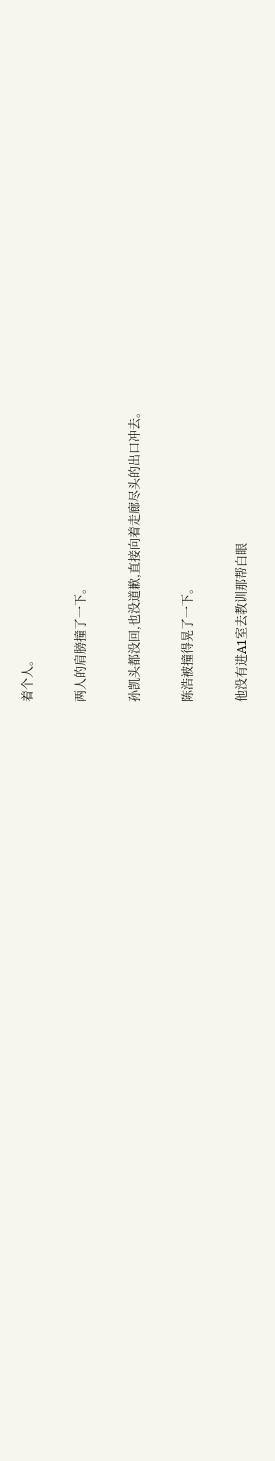着个人。

两人的肩膀撞了一下。

孙凯头都没回,也没道歉,直接向着走廊尽头的出口冲去。

陈浩被撞得晃了一下。

他没有进A1室去教训那帮白眼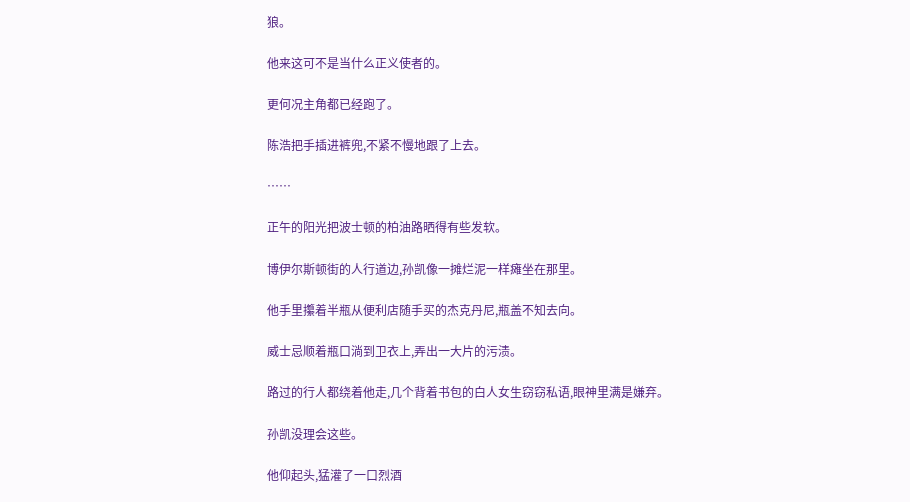狼。

他来这可不是当什么正义使者的。

更何况主角都已经跑了。

陈浩把手插进裤兜,不紧不慢地跟了上去。

……

正午的阳光把波士顿的柏油路晒得有些发软。

博伊尔斯顿街的人行道边,孙凯像一摊烂泥一样瘫坐在那里。

他手里攥着半瓶从便利店随手买的杰克丹尼,瓶盖不知去向。

威士忌顺着瓶口淌到卫衣上,弄出一大片的污渍。

路过的行人都绕着他走,几个背着书包的白人女生窃窃私语,眼神里满是嫌弃。

孙凯没理会这些。

他仰起头,猛灌了一口烈酒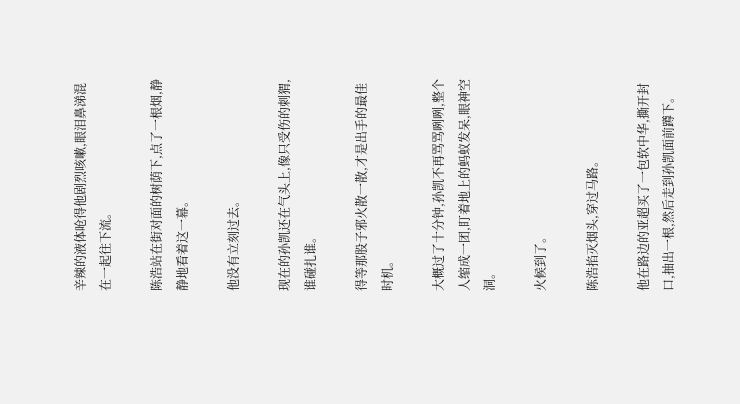辛辣的液体呛得他剧烈咳嗽,眼泪鼻涕混在一起往下流。

陈浩站在街对面的树荫下,点了一根烟,静静地看着这一幕。

他没有立刻过去。

现在的孙凯还在气头上,像只受伤的刺猬,谁碰扎谁。

得等那股子邪火散一散,才是出手的最佳时机。

大概过了十分钟,孙凯不再骂骂咧咧,整个人缩成一团,盯着地上的蚂蚁发呆,眼神空洞。

火候到了。

陈浩掐灭烟头,穿过马路。

他在路边的亚超买了一包软中华,撕开封口,抽出一根,然后走到孙凯面前蹲下。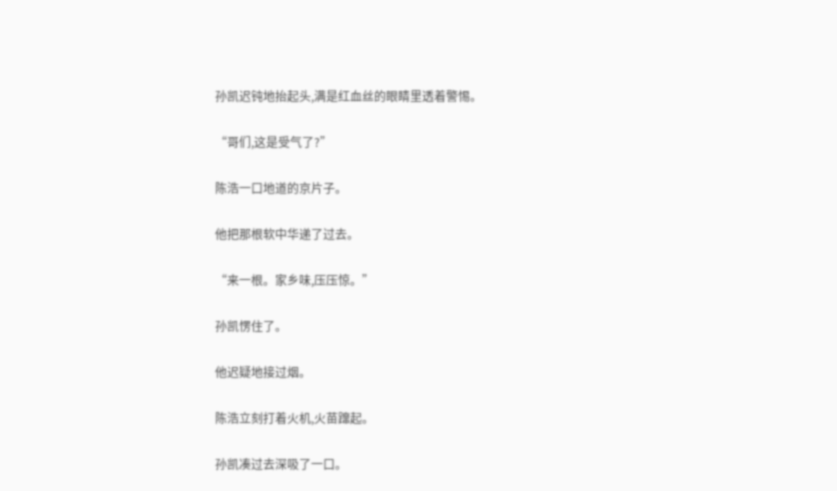孙凯迟钝地抬起头,满是红血丝的眼睛里透着警惕。

“哥们,这是受气了?”

陈浩一口地道的京片子。

他把那根软中华递了过去。

“来一根。家乡味,压压惊。”

孙凯愣住了。

他迟疑地接过烟。

陈浩立刻打着火机,火苗蹿起。

孙凯凑过去深吸了一口。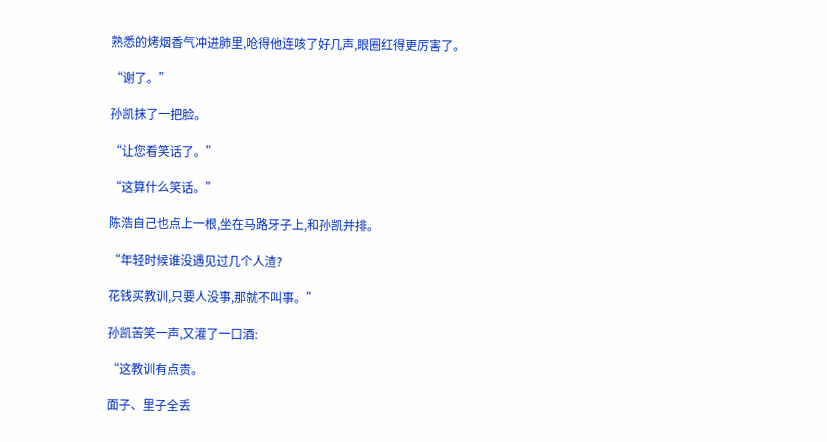熟悉的烤烟香气冲进肺里,呛得他连咳了好几声,眼圈红得更厉害了。

“谢了。”

孙凯抹了一把脸。

“让您看笑话了。”

“这算什么笑话。”

陈浩自己也点上一根,坐在马路牙子上,和孙凯并排。

“年轻时候谁没遇见过几个人渣?

花钱买教训,只要人没事,那就不叫事。”

孙凯苦笑一声,又灌了一口酒:

“这教训有点贵。

面子、里子全丢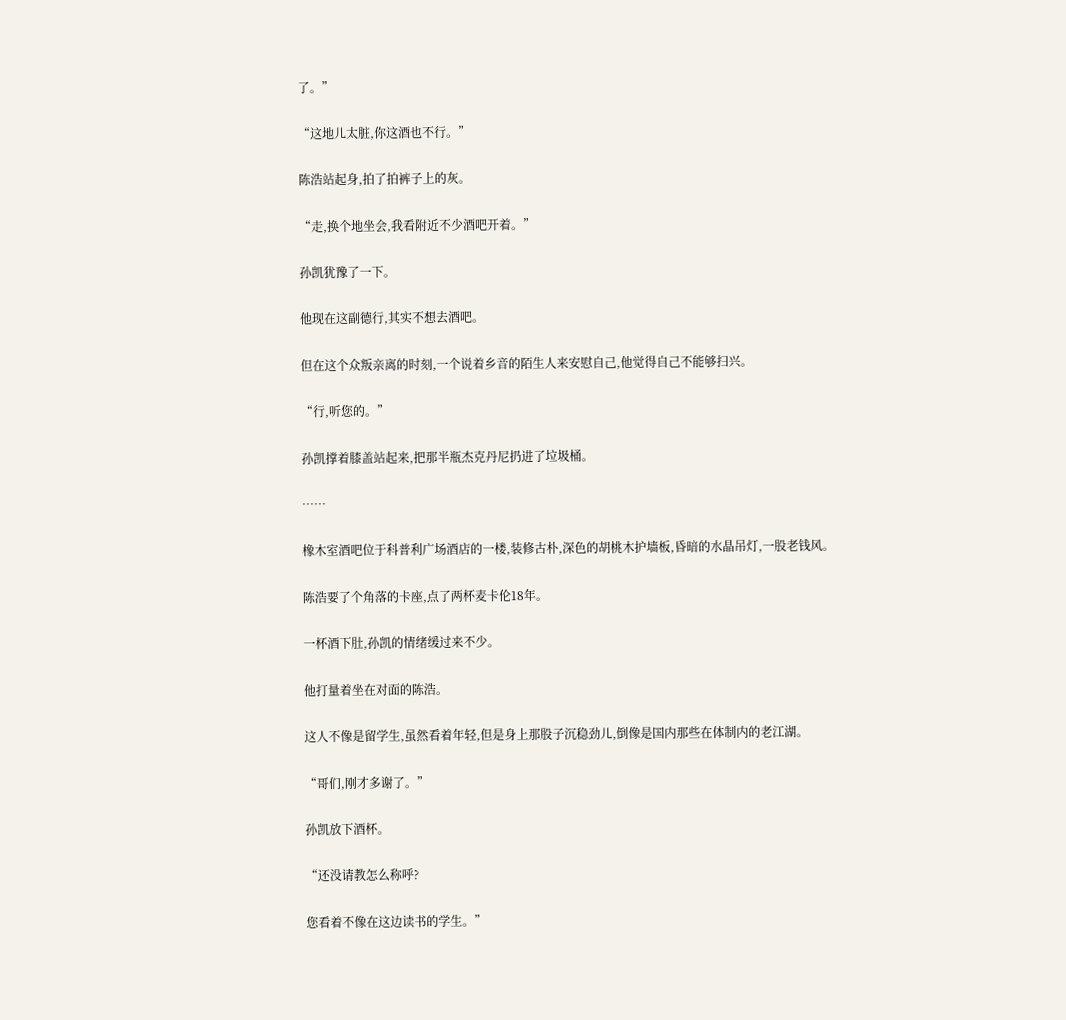了。”

“这地儿太脏,你这酒也不行。”

陈浩站起身,拍了拍裤子上的灰。

“走,换个地坐会,我看附近不少酒吧开着。”

孙凯犹豫了一下。

他现在这副德行,其实不想去酒吧。

但在这个众叛亲离的时刻,一个说着乡音的陌生人来安慰自己,他觉得自己不能够扫兴。

“行,听您的。”

孙凯撑着膝盖站起来,把那半瓶杰克丹尼扔进了垃圾桶。

……

橡木室酒吧位于科普利广场酒店的一楼,装修古朴,深色的胡桃木护墙板,昏暗的水晶吊灯,一股老钱风。

陈浩要了个角落的卡座,点了两杯麦卡伦18年。

一杯酒下肚,孙凯的情绪缓过来不少。

他打量着坐在对面的陈浩。

这人不像是留学生,虽然看着年轻,但是身上那股子沉稳劲儿,倒像是国内那些在体制内的老江湖。

“哥们,刚才多谢了。”

孙凯放下酒杯。

“还没请教怎么称呼?

您看着不像在这边读书的学生。”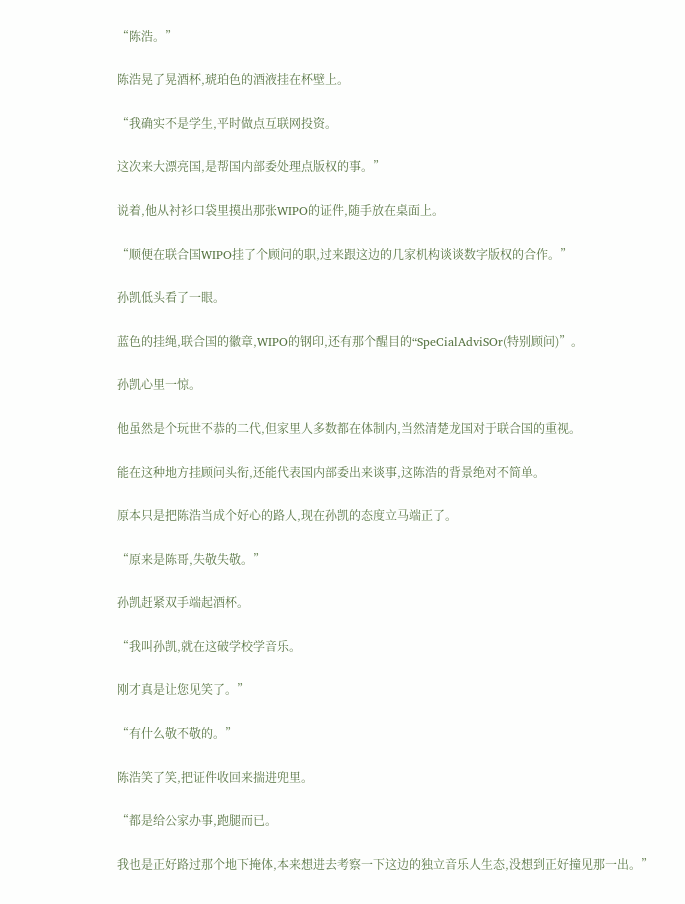“陈浩。”

陈浩晃了晃酒杯,琥珀色的酒液挂在杯壁上。

“我确实不是学生,平时做点互联网投资。

这次来大漂亮国,是帮国内部委处理点版权的事。”

说着,他从衬衫口袋里摸出那张WIPO的证件,随手放在桌面上。

“顺便在联合国WIPO挂了个顾问的职,过来跟这边的几家机构谈谈数字版权的合作。”

孙凯低头看了一眼。

蓝色的挂绳,联合国的徽章,WIPO的钢印,还有那个醒目的“SpeCialAdviSOr(特别顾问)”。

孙凯心里一惊。

他虽然是个玩世不恭的二代,但家里人多数都在体制内,当然清楚龙国对于联合国的重视。

能在这种地方挂顾问头衔,还能代表国内部委出来谈事,这陈浩的背景绝对不简单。

原本只是把陈浩当成个好心的路人,现在孙凯的态度立马端正了。

“原来是陈哥,失敬失敬。”

孙凯赶紧双手端起酒杯。

“我叫孙凯,就在这破学校学音乐。

刚才真是让您见笑了。”

“有什么敬不敬的。”

陈浩笑了笑,把证件收回来揣进兜里。

“都是给公家办事,跑腿而已。

我也是正好路过那个地下掩体,本来想进去考察一下这边的独立音乐人生态,没想到正好撞见那一出。”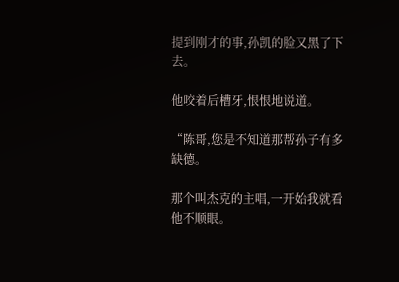提到刚才的事,孙凯的脸又黑了下去。

他咬着后槽牙,恨恨地说道。

“陈哥,您是不知道那帮孙子有多缺德。

那个叫杰克的主唱,一开始我就看他不顺眼。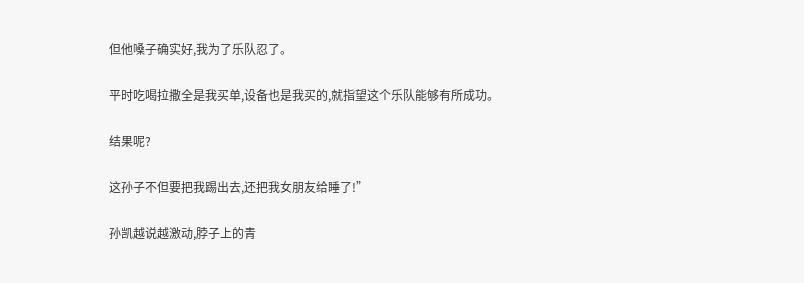但他嗓子确实好,我为了乐队忍了。

平时吃喝拉撒全是我买单,设备也是我买的,就指望这个乐队能够有所成功。

结果呢?

这孙子不但要把我踢出去,还把我女朋友给睡了!”

孙凯越说越激动,脖子上的青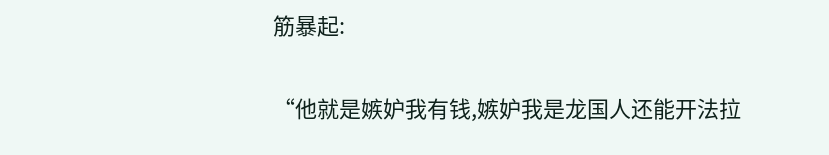筋暴起:

“他就是嫉妒我有钱,嫉妒我是龙国人还能开法拉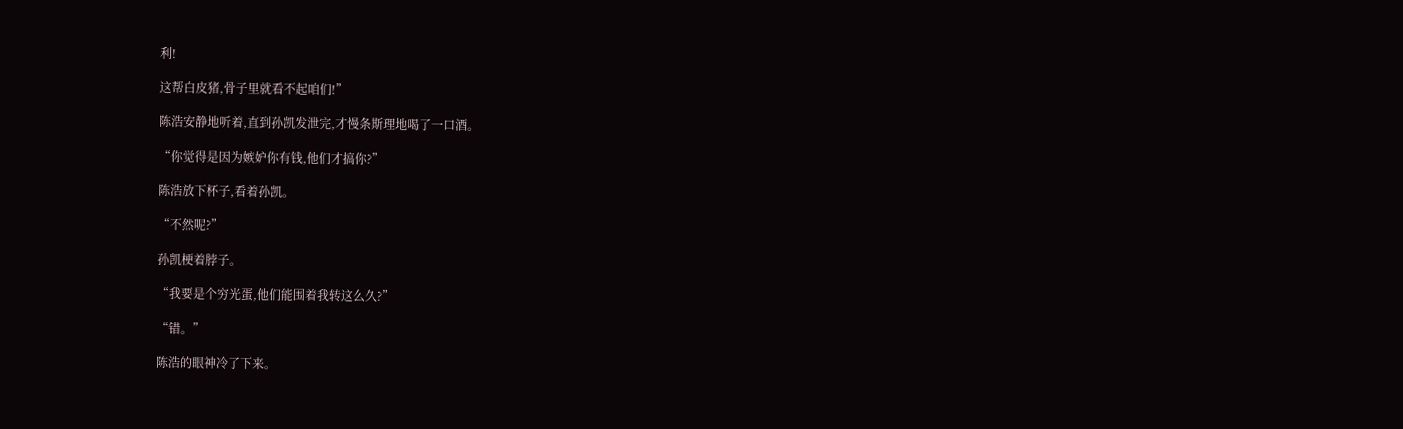利!

这帮白皮猪,骨子里就看不起咱们!”

陈浩安静地听着,直到孙凯发泄完,才慢条斯理地喝了一口酒。

“你觉得是因为嫉妒你有钱,他们才搞你?”

陈浩放下杯子,看着孙凯。

“不然呢?”

孙凯梗着脖子。

“我要是个穷光蛋,他们能围着我转这么久?”

“错。”

陈浩的眼神冷了下来。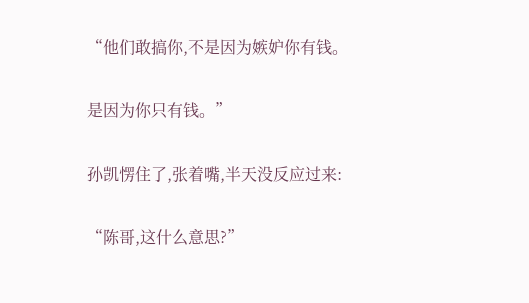“他们敢搞你,不是因为嫉妒你有钱。

是因为你只有钱。”

孙凯愣住了,张着嘴,半天没反应过来:

“陈哥,这什么意思?”